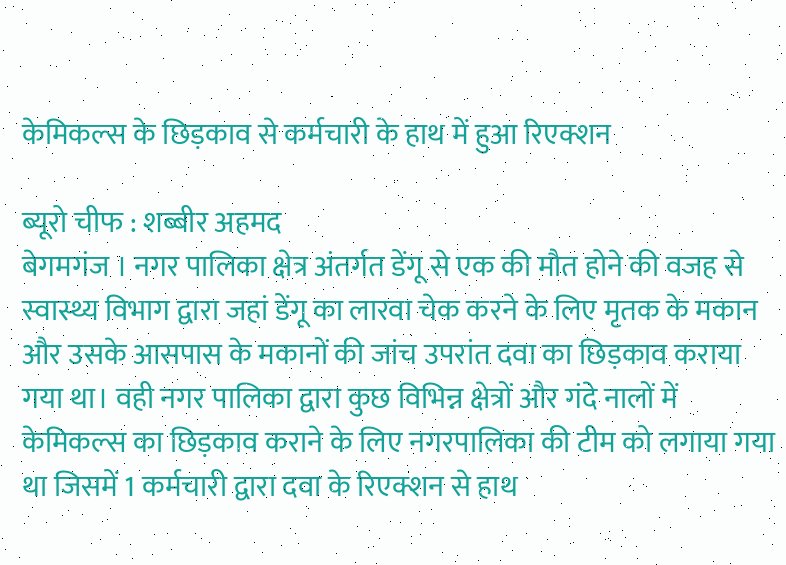केमिकल्स के छिड़काव से कर्मचारी के हाथ में हुआ रिएक्शन

ब्यूरो चीफ : शब्बीर अहमद
बेगमगंज । नगर पालिका क्षेत्र अंतर्गत डेंगू से एक की मौत होने की वजह से स्वास्थ्य विभाग द्वारा जहां डेंगू का लारवा चेक करने के लिए मृतक के मकान और उसके आसपास के मकानों की जांच उपरांत दवा का छिड़काव कराया गया था। वही नगर पालिका द्वारा कुछ विभिन्न क्षेत्रों और गंदे नालों में केमिकल्स का छिड़काव कराने के लिए नगरपालिका की टीम को लगाया गया था जिसमें 1 कर्मचारी द्वारा दवा के रिएक्शन से हाथ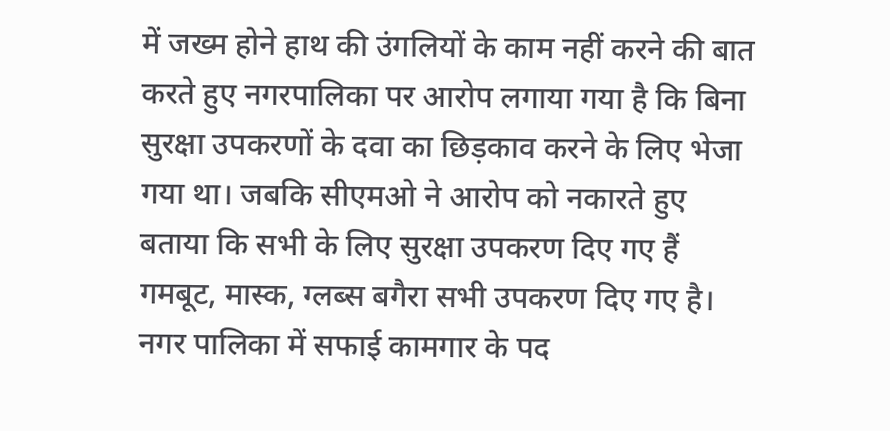में जख्म होने हाथ की उंगलियों के काम नहीं करने की बात करते हुए नगरपालिका पर आरोप लगाया गया है कि बिना सुरक्षा उपकरणों के दवा का छिड़काव करने के लिए भेजा गया था। जबकि सीएमओ ने आरोप को नकारते हुए बताया कि सभी के लिए सुरक्षा उपकरण दिए गए हैं गमबूट, मास्क, ग्लब्स बगैरा सभी उपकरण दिए गए है।
नगर पालिका में सफाई कामगार के पद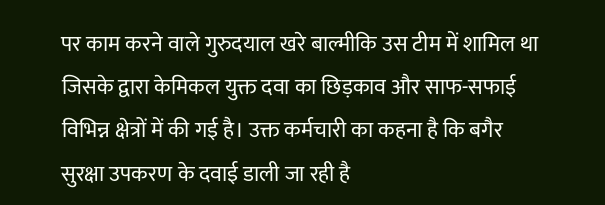पर काम करने वाले गुरुदयाल खरे बाल्मीकि उस टीम में शामिल था जिसके द्वारा केमिकल युक्त दवा का छिड़काव और साफ-सफाई विभिन्न क्षेत्रों में की गई है। उक्त कर्मचारी का कहना है कि बगैर सुरक्षा उपकरण के दवाई डाली जा रही है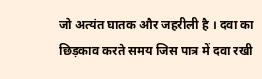जो अत्यंत घातक और जहरीली है । दवा का छिड़काव करते समय जिस पात्र में दवा रखी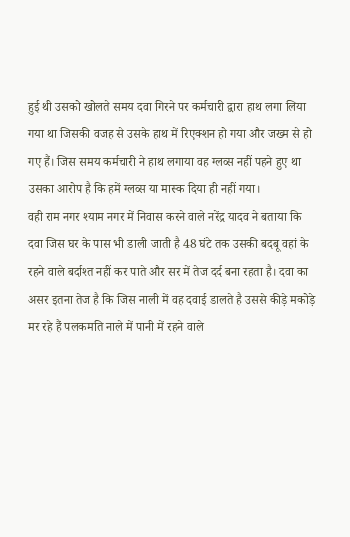हुई थी उसको खोलते समय दवा गिरने पर कर्मचारी द्वारा हाथ लगा लिया गया था जिसकी वजह से उसके हाथ में रिएक्शन हो गया और जख्म से हो गए हैं। जिस समय कर्मचारी ने हाथ लगाया वह ग्लव्स नहीं पहने हुए था उसका आरोप है कि हमें ग्लव्स या मास्क दिया ही नहीं गया।
वही राम नगर श्याम नगर में निवास करने वाले नरेंद्र यादव ने बताया कि दवा जिस घर के पास भी डाली जाती है 48 घंटे तक उसकी बदबू वहां के रहने वाले बर्दाश्त नहीं कर पाते और सर में तेज दर्द बना रहता है। दवा का असर इतना तेज है कि जिस नाली में वह दवाई डालते है उससे कीड़े मकोड़े मर रहे हैं पलकमति नाले में पानी में रहने वाले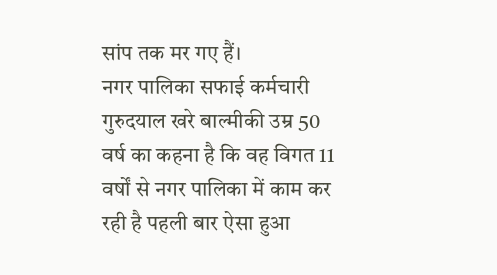सांप तक मर गए हैं।
नगर पालिका सफाई कर्मचारी गुरुदयाल खरे बाल्मीकी उम्र 50 वर्ष का कहना है कि वह विगत 11 वर्षों से नगर पालिका में काम कर रही है पहली बार ऐसा हुआ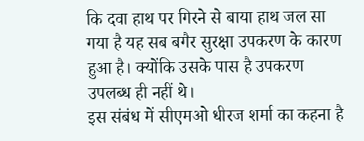कि दवा हाथ पर गिरने से बाया हाथ जल सा गया है यह सब बगैर सुरक्षा उपकरण के कारण हुआ है। क्योंकि उसके पास है उपकरण उपलब्ध ही नहीं थे।
इस संबंध में सीएमओ धीरज शर्मा का कहना है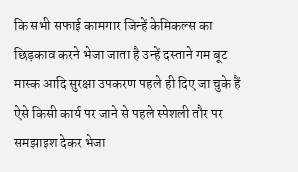कि सभी सफाई कामगार जिन्हें केमिकल्स का छिड़काव करने भेजा जाता है उन्हें दस्ताने गम बूट मास्क आदि सुरक्षा उपकरण पहले ही दिए जा चुके हैं ऐसे किसी कार्य पर जाने से पहले स्पेशली तौर पर समझाइश देकर भेजा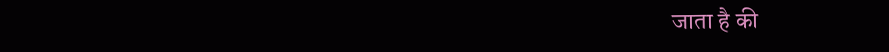जाता है की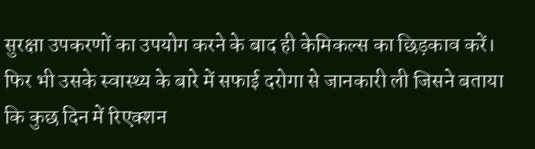सुरक्षा उपकरणों का उपयोग करने के बाद ही केमिकल्स का छिड़काव करें। फिर भी उसके स्वास्थ्य के बारे में सफाई दरोगा से जानकारी ली जिसने बताया कि कुछ दिन में रिएक्शन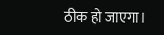ठीक हो जाएगा।